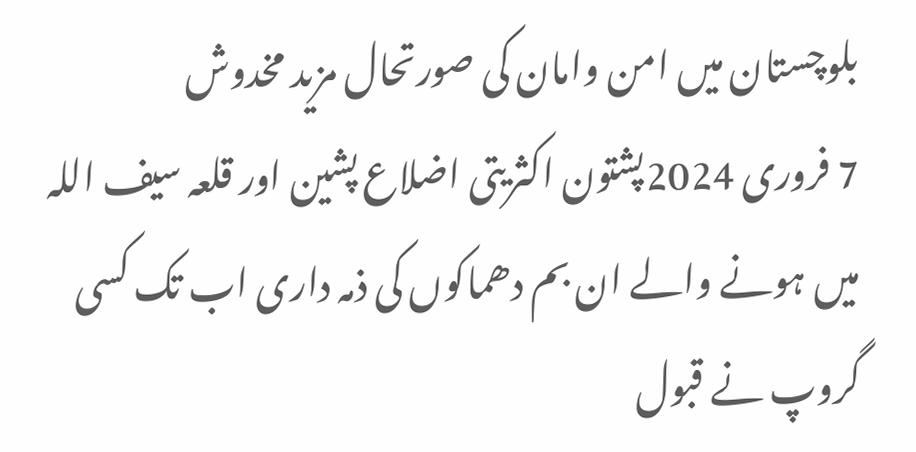بلوچستان میں امن وامان کی صورتحال مزید مخدوش
7 فروری 2024پشتون اکثریتی اضلاع پشین اور قلعہ سیف اللہ میں ہونے والے ان بم دھماکوں کی ذمہ داری اب تک کسی گروپ نے قبول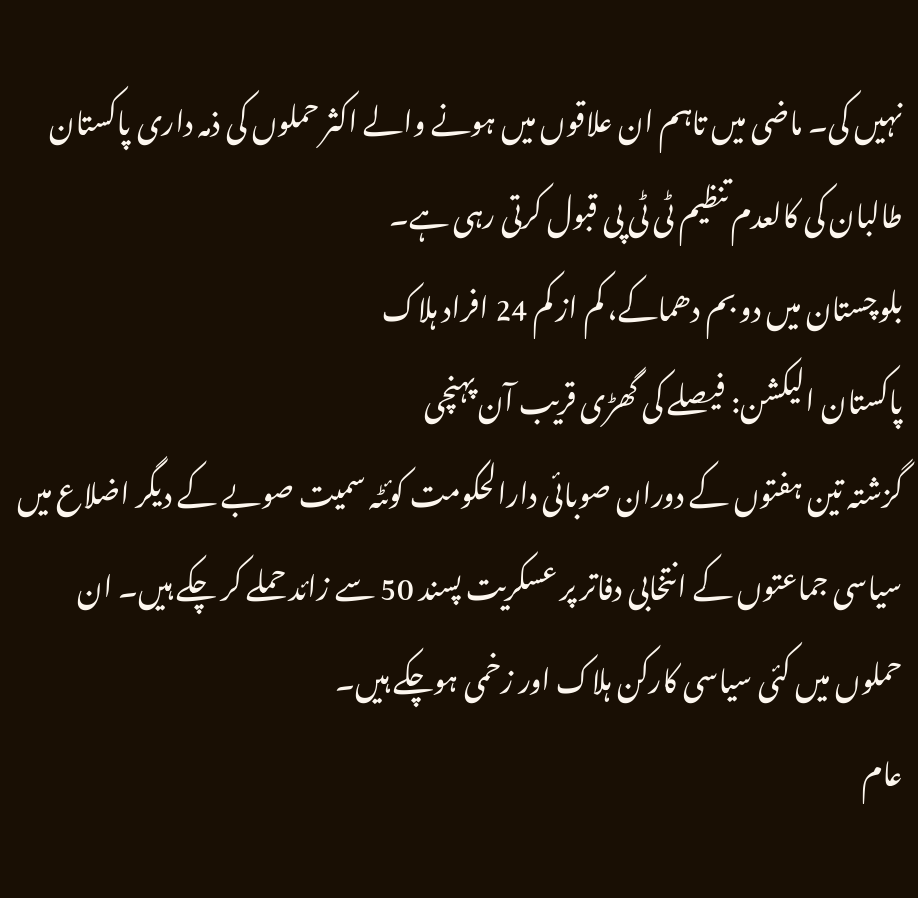نہیں کی۔ ماضی میں تاہم ان علاقوں میں ہونے والے اکثر حملوں کی ذمہ داری پاکستان طالبان کی کالعدم تنظیم ٹی ٹی پی قبول کرتی رہی ہے۔
بلوچستان میں دو بم دھماکے، کم از کم 24 افراد ہلاک
پاکستان الیکشن: فیصلے کی گھڑی قریب آن پہنچی
گزشتہ تین ہفتوں کے دوران صوبائی دارالحکومت کوئٹہ سمیت صوبے کے دیگر اضلاع میں سیاسی جماعتوں کے انتخابی دفاتر پر عسکریت پسند 50 سے زائد حملے کر چکے ہیں۔ ان حملوں میں کئی سیاسی کارکن ہلاک اور زخمی ہوچکے ہیں۔
عام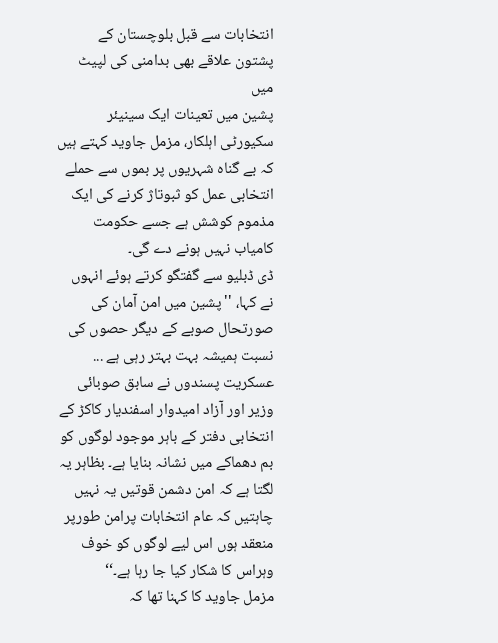انتخابات سے قبل بلوچستان کے پشتون علاقے بھی بدامنی کی لپیٹ میں
پشین میں تعینات ایک سینیئر سکیورٹی اہلکار، مزمل جاوید کہتے ہیں کہ بے گناہ شہریوں پر بموں سے حملے انتخابی عمل کو ثبوتاژ کرنے کی ایک مذموم کوشش ہے جسے حکومت کامیاب نہیں ہونے دے گی۔
ڈی ڈبلیو سے گفتگو کرتے ہوئے انہوں نے کہا، ''پشین میں امن آمان کی صورتحال صوبے کے دیگر حصوں کی نسبت ہمیشہ بہت بہتر رہی ہے ... عسکریت پسندوں نے سابق صوبائی وزیر اور آزاد امیدوار اسفندیار کاکڑ کے انتخابی دفتر کے باہر موجود لوگوں کو بم دھماکے میں نشانہ بنایا ہے۔ بظاہر یہ لگتا ہے کہ امن دشمن قوتیں یہ نہیں چاہتیں کہ عام انتخابات پرامن طورپر منعقد ہوں اس لیے لوگوں کو خوف وہراس کا شکار کیا جا رہا ہے۔‘‘
مزمل جاوید کا کہنا تھا کہ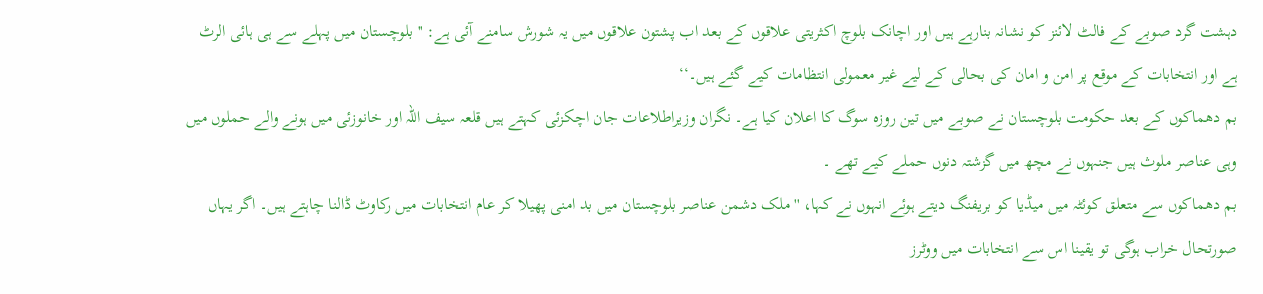دہشت گرد صوبے کے فالٹ لائنز کو نشانہ بنارہے ہیں اور اچانک بلوچ اکثریتی علاقوں کے بعد اب پشتون علاقوں میں یہ شورش سامنے آئی ہے: ''بلوچستان میں پہلے سے ہی ہائی الرٹ ہے اور انتخابات کے موقع پر امن و امان کی بحالی کے لیے غیر معمولی انتظامات کیے گئے ہیں۔‘‘
بم دھماکوں کے بعد حکومت بلوچستان نے صوبے میں تین روزہ سوگ کا اعلان کیا ہے۔ نگران وزیراطلاعات جان اچکزئی کہتے ہیں قلعہ سیف اللہ اور خانوزئی میں ہونے والے حملوں میں وہی عناصر ملوث ہیں جنہوں نے مچھ میں گزشتہ دنوں حملے کیے تھے ۔
بم دھماکوں سے متعلق کوئٹہ میں میڈیا کو بریفنگ دیتے ہوئے انہوں نے کہا، ''ملک دشمن عناصر بلوچستان میں بد امنی پھیلا کر عام انتخابات میں رکاوٹ ڈالنا چاہتے ہیں۔ اگر یہاں صورتحال خراب ہوگی تو یقینا اس سے انتخابات میں ووٹرز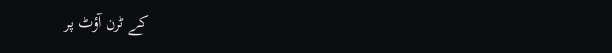کے ٹرن آؤٹ پر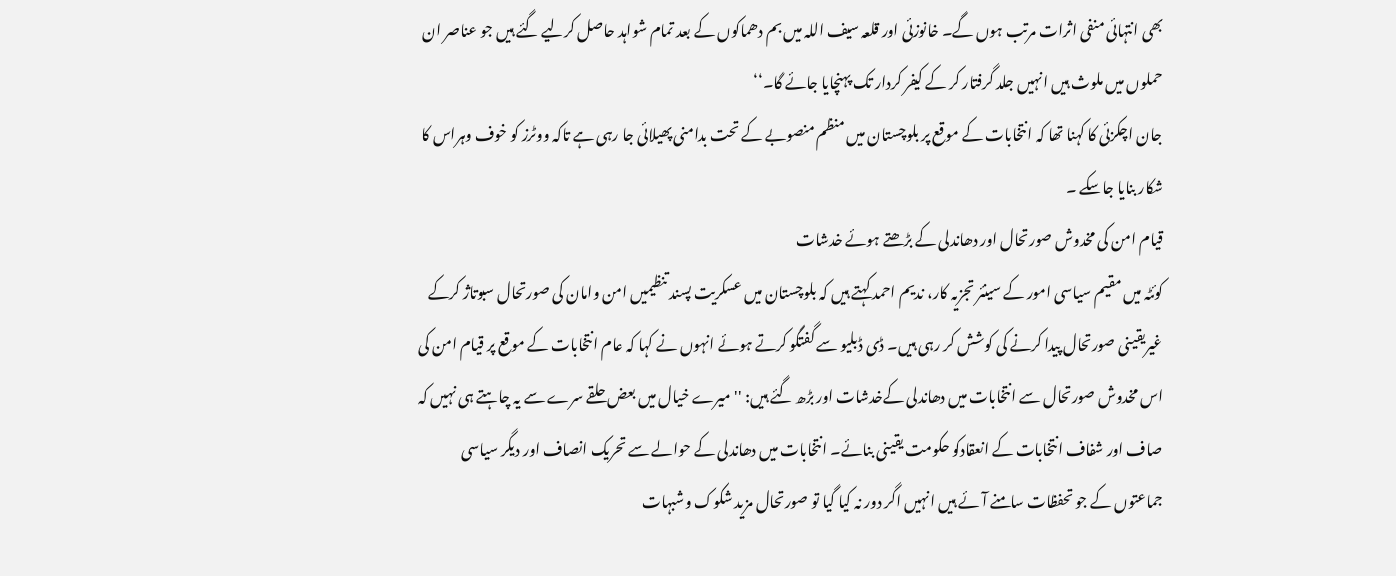بھی انتہائی منفی اثرات مرتب ہوں گے۔ خانوزئی اور قلعہ سیف اللہ میں بم دھماکوں کے بعد تمام شواہد حاصل کرلیے گئے ہیں جو عناصر ان حملوں میں ملوث ہیں انہیں جلد گرفتار کر کے کیفر کردار تک پہنچایا جائے گا۔‘‘
جان اچکزئی کا کہنا تھا کہ انتخابات کے موقع پر بلوچستان میں منظم منصوبے کے تحت بدامنی پھیلائی جا رہی ہے تاکہ ووٹرز کو خوف وہراس کا شکار بنایا جاسکے ۔
قیام امن کی مخدوش صورتحال اور دھاندلی کے بڑھتے ہوئے خدشات
کوئٹہ میں مقیم سیاسی امور کے سینئر تجزیہ کار، ندیم احمد کہتے ہیں کہ بلوچستان میں عسکریت پسند تنظیمیں امن وامان کی صورتحال سبوتاژ کرکے غیریقینی صورتحال پیدا کرنے کی کوشش کر رہی ہیں۔ ڈی ڈبلیو سے گفتگو کرتے ہوئے انہوں نے کہا کہ عام انتخابات کے موقع پر قیام امن کی اس مخدوش صورتحال سے انتخابات میں دھاندلی کےخدشات اور بڑھ گئے ہیں: ''میرے خیال میں بعض حلقے سرے سے یہ چاہتے ہی نہیں کہ صاف اور شفاف انتخابات کے انعقادکو حکومت یقینی بنائے۔ انتخابات میں دھاندلی کے حوالے سے تحریک انصاف اور دیگر سیاسی جماعتوں کے جو تحفظات سامنے آئے ہیں انہیں اگر دور نہ کیا گیا تو صورتحال مزید شکوک وشبہات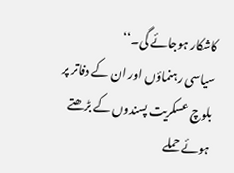کاشکار ہوجائے گی۔‘‘
سیاسی رہنماؤں اور ان کے دفاتر پر بلوچ عسکریت پسندوں کے بڑھتے ہوئے حملے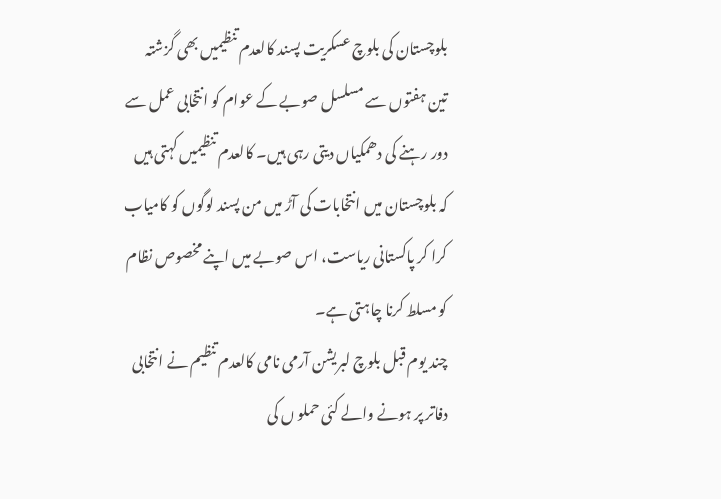بلوچستان کی بلوچ عسکریت پسند کالعدم تنظیمیں بھی گزشتہ تین ہفتوں سے مسلسل صوبے کے عوام کو انتخابی عمل سے دور رہنے کی دھمکیاں دیتی رہی ہیں۔ کالعدم تنظیمیں کہتی ہیں کہ بلوچستان میں انتخابات کی آڑ میں من پسند لوگوں کو کامیاب کرا کر پاکستانی ریاست، اس صوبے میں اپنے مخصوص نظام کو مسلط کرنا چاہتی ہے۔
چند یوم قبل بلوچ لبریشن آرمی نامی کالعدم تنظیم نے انتخابی دفاتر پر ہونے والے کئی حملو ں کی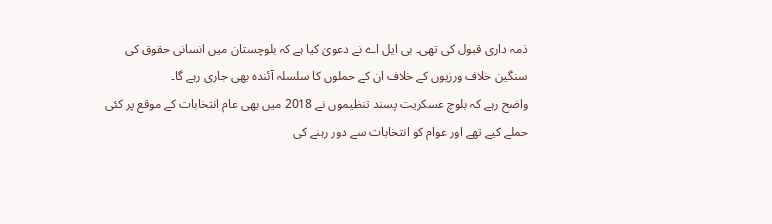ذمہ داری قبول کی تھی۔ بی ایل اے نے دعویٰ کیا ہے کہ بلوچستان میں انسانی حقوق کی سنگین خلاف ورزیوں کے خلاف ان کے حملوں کا سلسلہ آئندہ بھی جاری رہے گا۔
واضح رہے کہ بلوچ عسکریت پسند تنظیموں نے 2018 میں بھی عام انتخابات کے موقع پر کئی حملے کیے تھے اور عوام کو انتخابات سے دور رہنے کی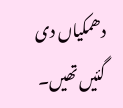دھمکیاں دی گئیں تھیں۔